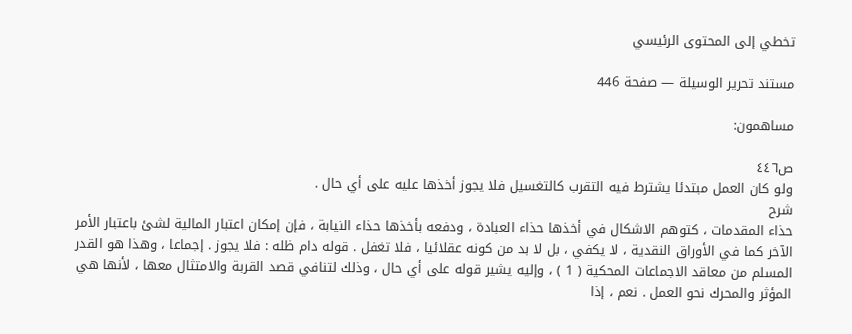تخطي إلى المحتوى الرئيسي

مستند تحرير الوسيلة — صفحة 446

مساهمون:

ص٤٤٦
ولو كان العمل مبتدئا يشترط فيه التقرب كالتغسيل فلا يجوز أخذها عليه على أي حال .
شرح
حذاء المقدمات ، كتوهم الاشكال في أخذها حذاء العبادة ، ودفعه بأخذها حذاء النيابة ، فإن إمكان اعتبار المالية لشئ باعتبار الأمر الآخر كما في الأوراق النقدية ، لا يكفي ، بل لا بد من كونه عقلائيا ، فلا تغفل . قوله دام ظله : فلا يجوز . إجماعا ، وهذا هو القدر المسلم من معاقد الاجماعات المحكية ( 1 ) ، وإليه يشير قوله على أي حال ، وذلك لتنافي قصد القربة والامتثال معها ، لأنها هي المؤثر والمحرك نحو العمل . نعم ، إذا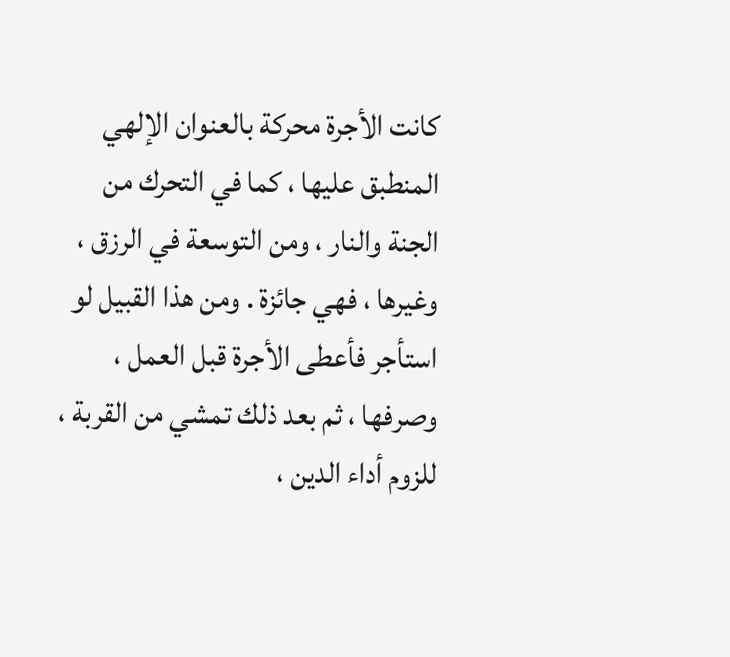كانت الأجرة محركة بالعنوان الإلهي المنطبق عليها ، كما في التحرك من الجنة والنار ، ومن التوسعة في الرزق ، وغيرها ، فهي جائزة . ومن هذا القبيل لو استأجر فأعطى الأجرة قبل العمل ، وصرفها ، ثم بعد ذلك تمشي من القربة ، للزوم أداء الدين ،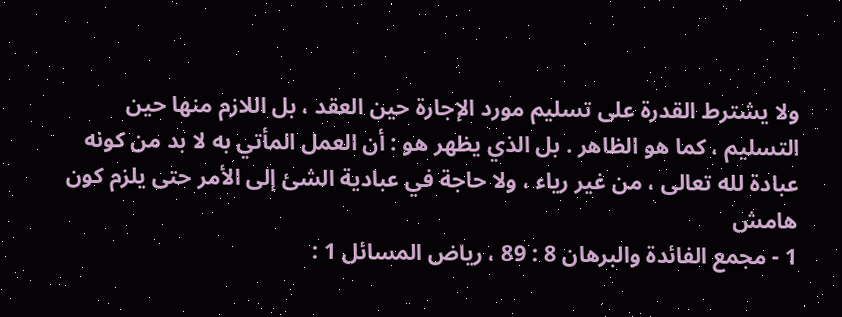ولا يشترط القدرة على تسليم مورد الإجارة حين العقد ، بل اللازم منها حين التسليم ، كما هو الظاهر . بل الذي يظهر هو : أن العمل المأتي به لا بد من كونه عبادة لله تعالى ، من غير رياء ، ولا حاجة في عبادية الشئ إلى الأمر حتى يلزم كون
هامش
1 - مجمع الفائدة والبرهان 8 : 89 ، رياض المسائل 1 :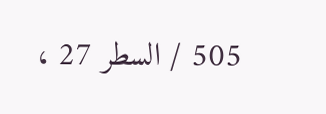505 / السطر 27 ،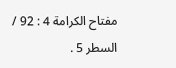مفتاح الكرامة 4 : 92 / السطر 5 .